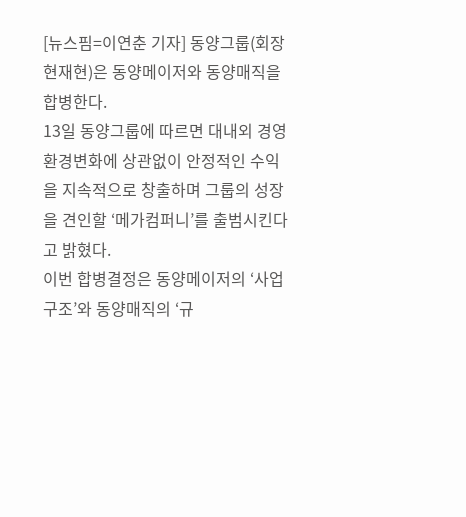[뉴스핌=이연춘 기자] 동양그룹(회장 현재현)은 동양메이저와 동양매직을 합병한다.
13일 동양그룹에 따르면 대내외 경영환경변화에 상관없이 안정적인 수익을 지속적으로 창출하며 그룹의 성장을 견인할 ‘메가컴퍼니’를 출범시킨다고 밝혔다.
이번 합병결정은 동양메이저의 ‘사업구조’와 동양매직의 ‘규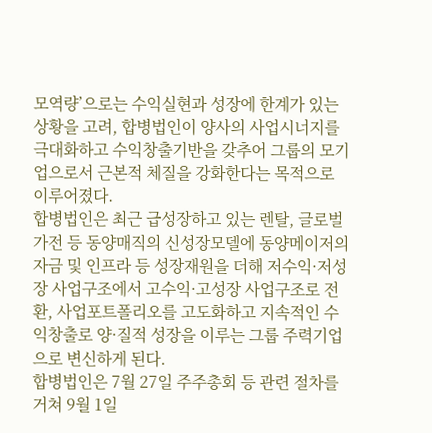모역량’으로는 수익실현과 성장에 한계가 있는 상황을 고려, 합병법인이 양사의 사업시너지를 극대화하고 수익창출기반을 갖추어 그룹의 모기업으로서 근본적 체질을 강화한다는 목적으로 이루어졌다.
합병법인은 최근 급성장하고 있는 렌탈, 글로벌가전 등 동양매직의 신성장모델에 동양메이저의 자금 및 인프라 등 성장재원을 더해 저수익·저성장 사업구조에서 고수익·고성장 사업구조로 전환, 사업포트폴리오를 고도화하고 지속적인 수익창출로 양·질적 성장을 이루는 그룹 주력기업으로 변신하게 된다.
합병법인은 7월 27일 주주총회 등 관련 절차를 거쳐 9월 1일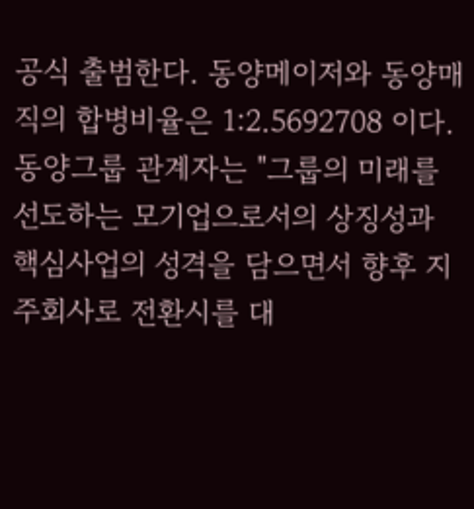공식 출범한다. 동양메이저와 동양매직의 합병비율은 1:2.5692708 이다.
동양그룹 관계자는 "그룹의 미래를 선도하는 모기업으로서의 상징성과 핵심사업의 성격을 담으면서 향후 지주회사로 전환시를 대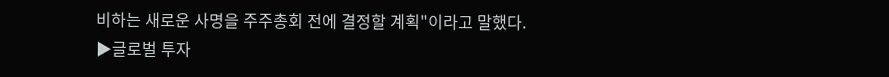비하는 새로운 사명을 주주총회 전에 결정할 계획"이라고 말했다.
▶글로벌 투자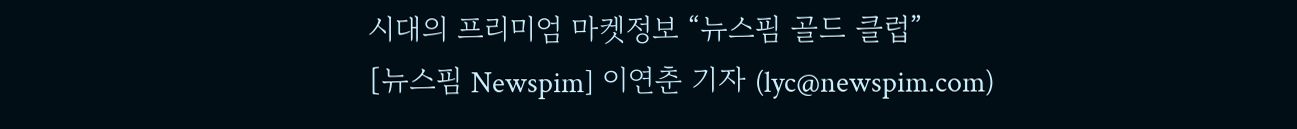시대의 프리미엄 마켓정보 “뉴스핌 골드 클럽”
[뉴스핌 Newspim] 이연춘 기자 (lyc@newspim.com)